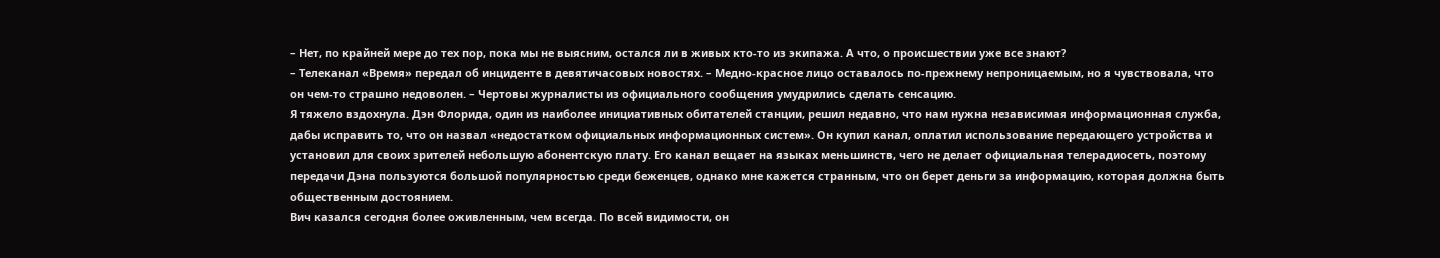– Нет, по крайней мере до тех пор, пока мы не выясним, остался ли в живых кто-то из экипажа. А что, о происшествии уже все знают?
– Телеканал «Время» передал об инциденте в девятичасовых новостях. – Медно-красное лицо оставалось по-прежнему непроницаемым, но я чувствовала, что он чем-то страшно недоволен. – Чертовы журналисты из официального сообщения умудрились сделать сенсацию.
Я тяжело вздохнула. Дэн Флорида, один из наиболее инициативных обитателей станции, решил недавно, что нам нужна независимая информационная служба, дабы исправить то, что он назвал «недостатком официальных информационных систем». Он купил канал, оплатил использование передающего устройства и установил для своих зрителей небольшую абонентскую плату. Его канал вещает на языках меньшинств, чего не делает официальная телерадиосеть, поэтому передачи Дэна пользуются большой популярностью среди беженцев, однако мне кажется странным, что он берет деньги за информацию, которая должна быть общественным достоянием.
Вич казался сегодня более оживленным, чем всегда. По всей видимости, он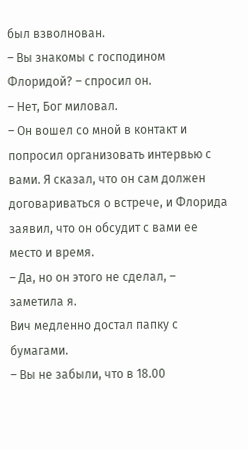был взволнован.
– Вы знакомы с господином Флоридой? – спросил он.
– Нет, Бог миловал.
– Он вошел со мной в контакт и попросил организовать интервью с вами. Я сказал, что он сам должен договариваться о встрече, и Флорида заявил, что он обсудит с вами ее место и время.
– Да, но он этого не сделал, – заметила я.
Вич медленно достал папку с бумагами.
– Вы не забыли, что в 18.00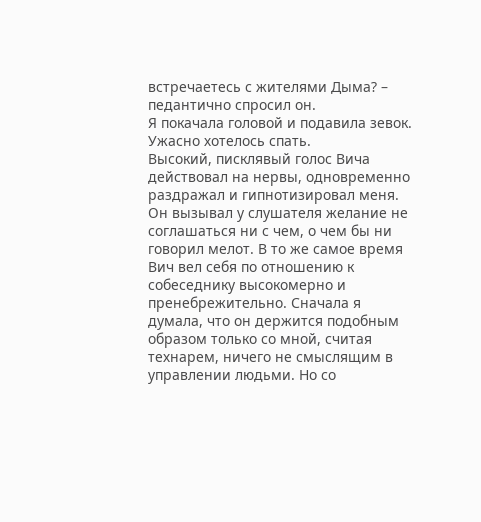встречаетесь с жителями Дыма? – педантично спросил он.
Я покачала головой и подавила зевок. Ужасно хотелось спать.
Высокий, писклявый голос Вича действовал на нервы, одновременно раздражал и гипнотизировал меня. Он вызывал у слушателя желание не соглашаться ни с чем, о чем бы ни говорил мелот. В то же самое время Вич вел себя по отношению к собеседнику высокомерно и пренебрежительно. Сначала я думала, что он держится подобным образом только со мной, считая технарем, ничего не смыслящим в управлении людьми. Но со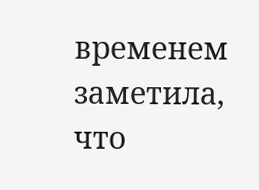временем заметила, что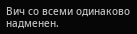Вич со всеми одинаково надменен.